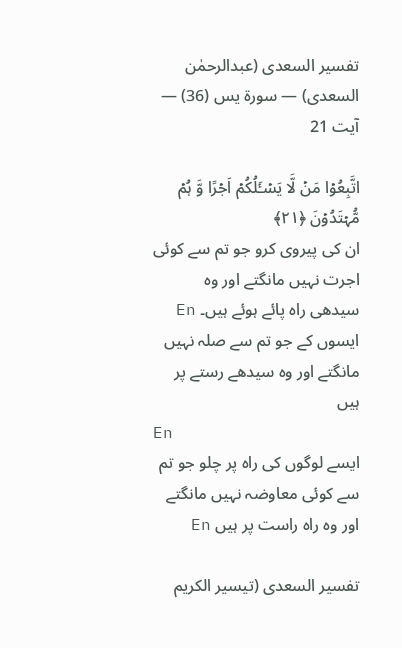تفسیر السعدی (عبدالرحمٰن السعدی) — سورۃ يس (36) — آیت 21

اتَّبِعُوۡا مَنۡ لَّا یَسۡـَٔلُکُمۡ اَجۡرًا وَّ ہُمۡ مُّہۡتَدُوۡنَ ﴿۲۱﴾
ان کی پیروی کرو جو تم سے کوئی اجرت نہیں مانگتے اور وہ سیدھی راہ پائے ہوئے ہیں۔ En
ایسوں کے جو تم سے صلہ نہیں مانگتے اور وہ سیدھے رستے پر ہیں
En
ایسے لوگوں کی راه پر چلو جو تم سے کوئی معاوضہ نہیں مانگتے اور وه راه راست پر ہیں En

تفسیر السعدی (تیسیر الکریم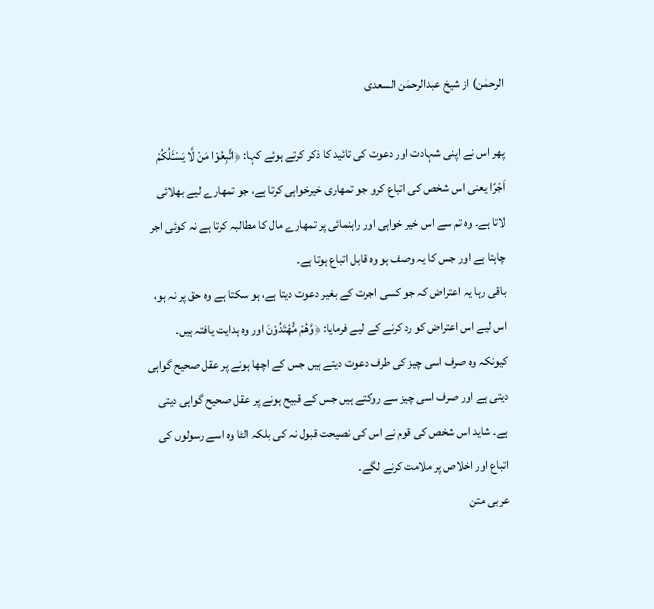الرحمٰن) از شیخ عبدالرحمٰن السعدی

پھر اس نے اپنی شہادت اور دعوت کی تائید کا ذکر کرتے ہوئے کہا: ﴿اتَّبِعُوْا مَنْ لَّا یَسْـَٔلُكُمْ اَجْرًا یعنی اس شخص کی اتباع کرو جو تمھاری خیرخواہی کرتا ہے، جو تمھارے لیے بھلائی لاتا ہے۔ وہ تم سے اس خیر خواہی اور راہنمائی پر تمھارے مال کا مطالبہ کرتا ہے نہ کوئی اجر چاہتا ہے اور جس کا یہ وصف ہو وہ قابل اتباع ہوتا ہے۔
باقی رہا یہ اعتراض کہ جو کسی اجرت کے بغیر دعوت دیتا ہے، ہو سکتا ہے وہ حق پر نہ ہو، اس لیے اس اعتراض کو رد کرنے کے لیے فرمایا: ﴿وَّهُمْ مُّهْتَدُوْنَ اور وہ ہدایت یافتہ ہیں۔ کیونکہ وہ صرف اسی چیز کی طرف دعوت دیتے ہیں جس کے اچھا ہونے پر عقل صحیح گواہی دیتی ہے اور صرف اسی چیز سے روکتے ہیں جس کے قبیح ہونے پر عقل صحیح گواہی دیتی ہے۔ شاید اس شخص کی قوم نے اس کی نصیحت قبول نہ کی بلکہ الٹا وہ اسے رسولوں کی اتباع اور اخلاص پر ملامت کرنے لگے۔
عربی متن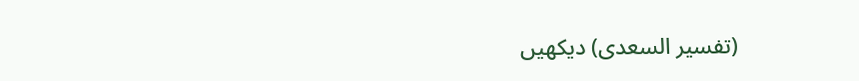(تفسیر السعدی) دیکھیں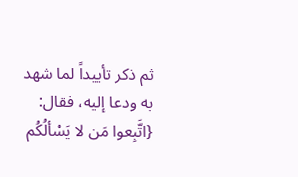ثم ذكر تأييداً لما شهد به ودعا إليه، فقال: {اتَّبِعوا مَن لا يَسْألُكُم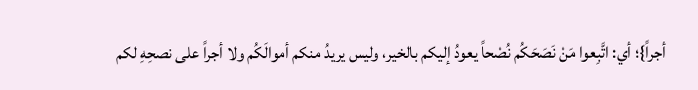أجراً}؛ أي: اتَّبِعوا مَنْ نَصَحَكُم نُصْحاً يعودُ إليكم بالخير، وليس يريدُ منكم أموالَكُم ولا أجراً على نصحِهِ لكم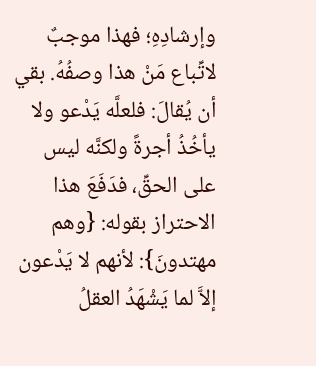وإرشادِهِ؛ فهذا موجبٌ لاتِّباع مَنْ هذا وصفُهُ. بقي أن يُقالَ: فلعلَّه يَدْعو ولا يأخُذُ أجرةً ولكنَّه ليس على الحقِّ، فدَفَعَ هذا الاحتراز بقوله: {وهم مهتدونَ}: لأنهم لا يَدْعون إلاَّ لما يَشْهَدُ العقلُ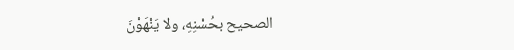الصحيح بحُسْنِهِ، ولا يَنْهَوْنَ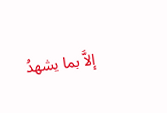إلاَّ بما يشهدُ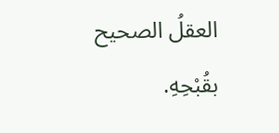العقلُ الصحيح بقُبْحِهِ.